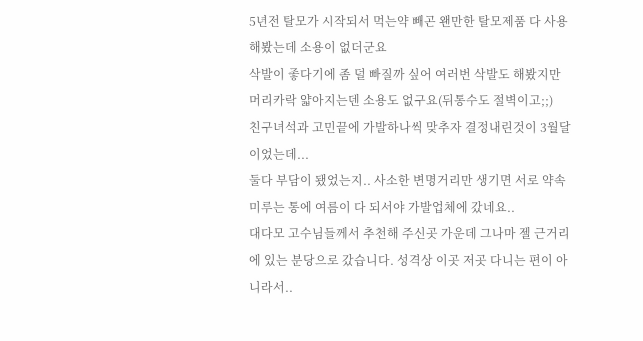5년전 탈모가 시작되서 먹는약 빼곤 왠만한 탈모제품 다 사용해봤는데 소용이 없더군요
삭발이 좋다기에 좀 덜 빠질까 싶어 여러번 삭발도 해봤지만 머리카락 얇아지는덴 소용도 없구요(뒤통수도 절벽이고;;)
친구녀석과 고민끝에 가발하나씩 맞추자 결정내린것이 3월달이었는데...
둘다 부담이 됐었는지.. 사소한 변명거리만 생기면 서로 약속 미루는 통에 여름이 다 되서야 가발업체에 갔네요..
대다모 고수님들께서 추천해 주신곳 가운데 그나마 젤 근거리에 있는 분당으로 갔습니다. 성격상 이곳 저곳 다니는 편이 아니라서..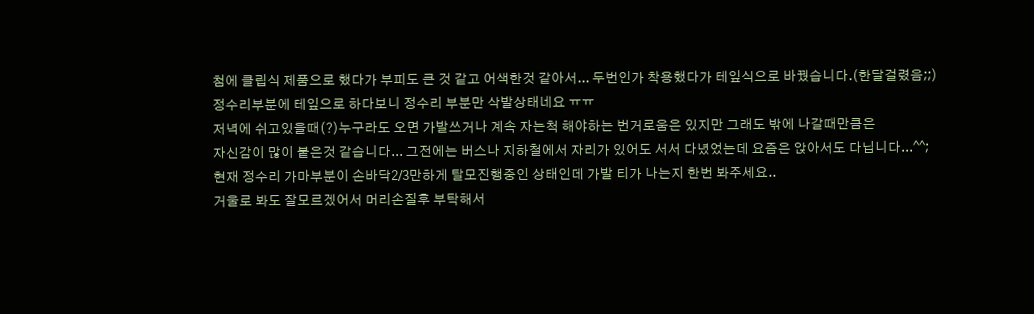첨에 클립식 제품으로 했다가 부피도 큰 것 같고 어색한것 같아서... 두번인가 착용했다가 테잎식으로 바꿨습니다.(한달걸렸음;;)
정수리부분에 테잎으로 하다보니 정수리 부분만 삭발상태네요 ㅠㅠ
저녁에 쉬고있을때(?)누구라도 오면 가발쓰거나 계속 자는척 해야하는 번거로움은 있지만 그래도 밖에 나갈때만큼은
자신감이 많이 붙은것 같습니다... 그전에는 버스나 지하철에서 자리가 있어도 서서 다녔었는데 요즘은 앉아서도 다닙니다...^^;
현재 정수리 가마부분이 손바닥2/3만하게 탈모진행중인 상태인데 가발 티가 나는지 한번 봐주세요..
거울로 봐도 잘모르겠어서 머리손질후 부탁해서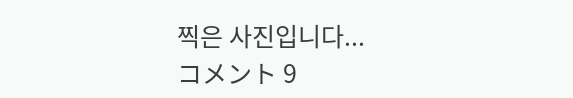찍은 사진입니다...
コメント 9